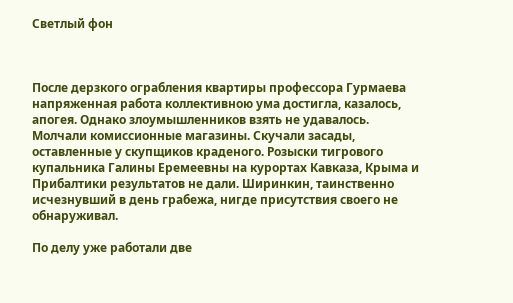Светлый фон



После дерзкого ограбления квартиры профессора Гурмаева напряженная работа коллективною ума достигла, казалось, апогея. Однако злоумышленников взять не удавалось. Молчали комиссионные магазины. Скучали засады, оставленные у скупщиков краденого. Розыски тигрового купальника Галины Еремеевны на курортах Кавказа, Крыма и Прибалтики результатов не дали. Ширинкин, таинственно исчезнувший в день грабежа, нигде присутствия своего не обнаруживал.

По делу уже работали две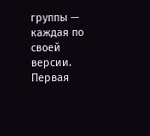группы — каждая по своей версии. Первая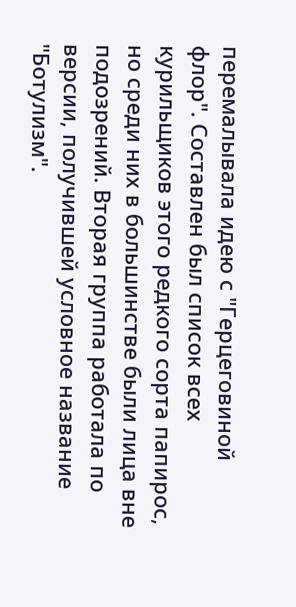перемалывала идею с "Герцеговиной флор". Составлен был список всех курильщиков этого редкого сорта папирос, но среди них в большинстве были лица вне подозрений. Вторая группа работала по версии, получившей условное название "Ботулизм".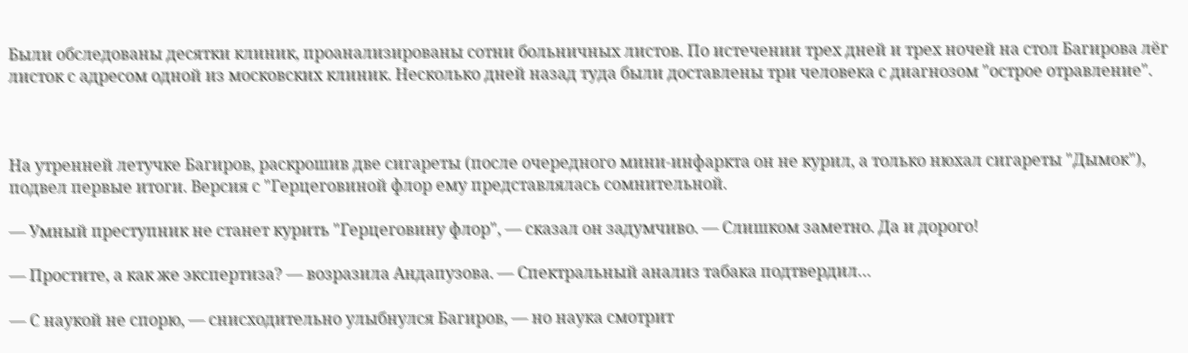Были обследованы десятки клиник, проанализированы сотни больничных листов. По истечении трех дней и трех ночей на стол Багирова лёг листок с адресом одной из московских клиник. Несколько дней назад туда были доставлены три человека с диагнозом "острое отравление".



На утренней летучке Багиров, раскрошив две сигареты (после очередного мини-инфаркта он не курил, а только нюхал сигареты "Дымок"), подвел первые итоги. Версия с "Герцеговиной флор ему представлялась сомнительной.

— Умный преступник не станет курить "Герцеговину флор", — сказал он задумчиво. — Слишком заметно. Да и дорого!

— Простите, а как же экспертиза? — возразила Андапузова. — Спектральный анализ табака подтвердил…

— С наукой не спорю, — снисходительно улыбнулся Багиров, — но наука смотрит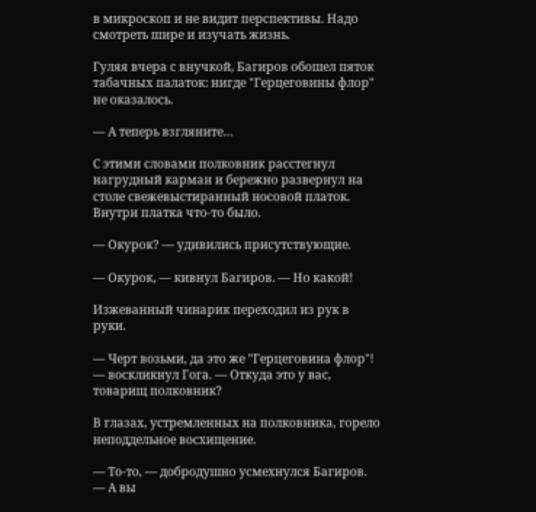в микроскоп и не видит перспективы. Надо смотреть шире и изучать жизнь.

Гуляя вчера с внучкой, Багиров обошел пяток табачных палаток: нигде "Герцеговины флор" не оказалось.

— А теперь взгляните…

С этими словами полковник расстегнул нагрудный карман и бережно развернул на столе свежевыстиранный носовой платок. Внутри платка что-то было.

— Окурок? — удивились присутствующие.

— Окурок, — кивнул Багиров. — Но какой!

Изжеванный чинарик переходил из рук в руки.

— Черт возьми, да это же "Герцеговина флор"! — воскликнул Гога. — Откуда это у вас, товарищ полковник?

В глазах, устремленных на полковника, горело неподдельное восхищение.

— То-то, — добродушно усмехнулся Багиров. — А вы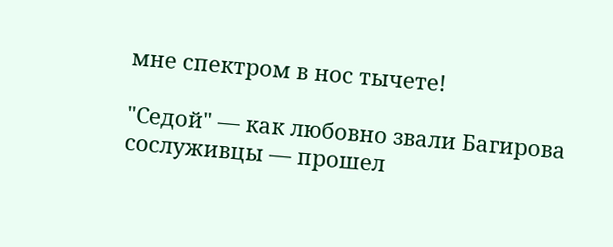мне спектром в нос тычете!

"Седой" — как любовно звали Багирова сослуживцы — прошел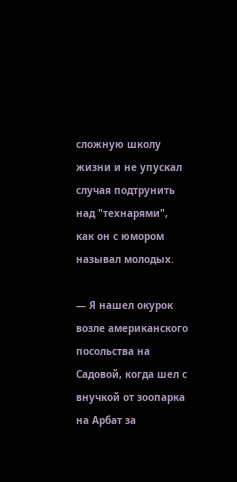сложную школу жизни и не упускал случая подтрунить над "технарями", как он с юмором называл молодых.

— Я нашел окурок возле американского посольства на Садовой, когда шел с внучкой от зоопарка на Арбат за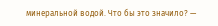минеральной водой. Что бы это значило? —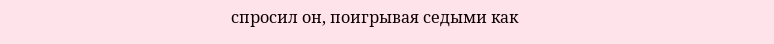спросил он, поигрывая седыми как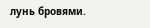лунь бровями.